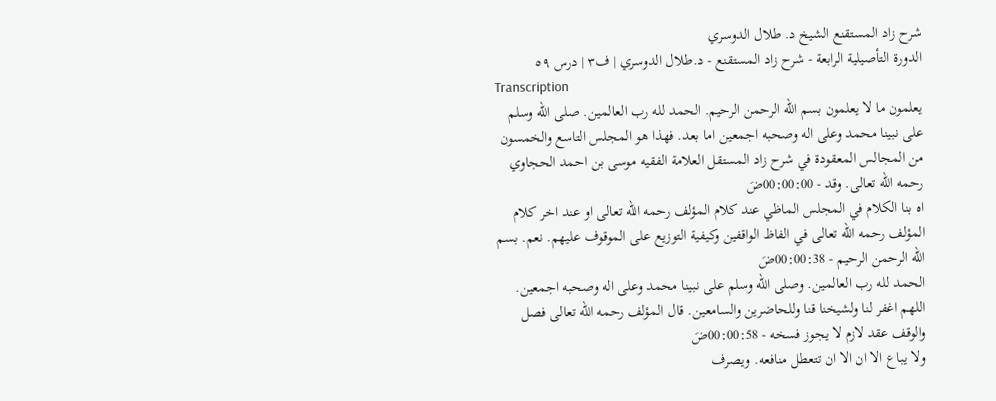شرح زاد المستقنع الشيخ د. طلال الدوسري
الدورة التأصيلية الرابعة - شرح زاد المستقنع - د.طلال الدوسري | ف٣ | درس ٥٩
Transcription
يعلمون ما لا يعلمون بسم الله الرحمن الرحيم. الحمد لله رب العالمين. صلى الله وسلم على نبينا محمد وعلى اله وصحبه اجمعين اما بعد. فهذا هو المجلس التاسع والخمسون من المجالس المعقودة في شرح زاد المستقل العلامة الفقيه موسى بن احمد الحجاوي رحمه الله تعالى. وقد - 00:00:00ضَ
اه بنا الكلام في المجلس الماظي عند كلام المؤلف رحمه الله تعالى او عند اخر كلام المؤلف رحمه الله تعالى في الفاظ الواقفين وكيفية التوزيع على الموقوف عليهم. نعم. بسم الله الرحمن الرحيم - 00:00:38ضَ
الحمد لله رب العالمين. وصلى الله وسلم على نبينا محمد وعلى اله وصحبه اجمعين. اللهم اغفر لنا ولشيخنا قنا وللحاضرين والسامعين. قال المؤلف رحمه الله تعالى فصل والوقف عقد لازم لا يجوز فسخه - 00:00:58ضَ
ولا يباع الا ان الا ان تتعطل منافعه. ويصرف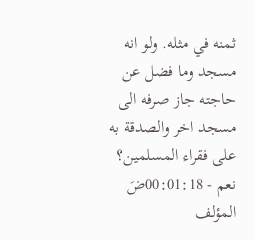ثمنه في مثله. ولو انه مسجد وما فضل عن حاجته جاز صرفه الى مسجد اخر والصدقة به على فقراء المسلمين؟ نعم - 00:01:18ضَ
المؤلف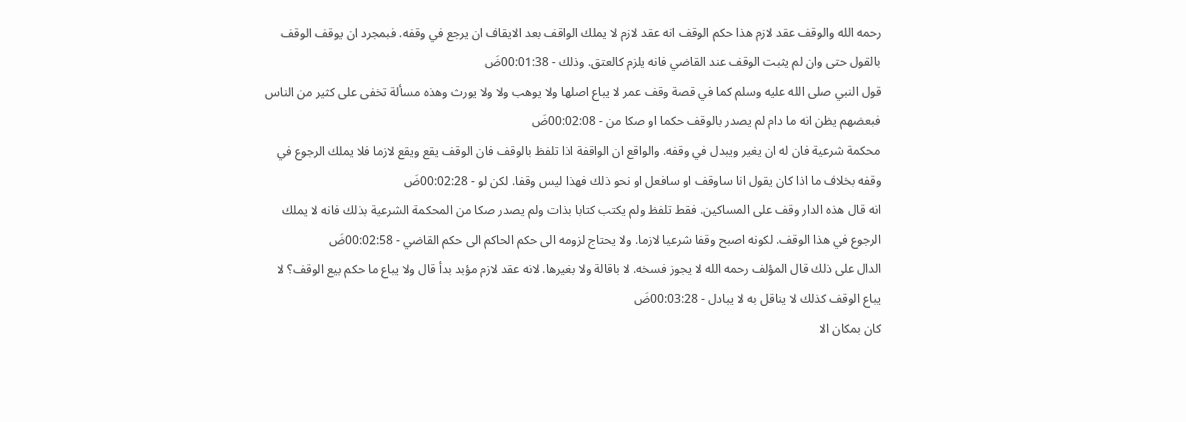رحمه الله والوقف عقد لازم هذا حكم الوقف انه عقد لازم لا يملك الواقف بعد الايقاف ان يرجع في وقفه. فبمجرد ان يوقف الوقف بالقول حتى وان لم يثبت الوقف عند القاضي فانه يلزم كالعتق. وذلك - 00:01:38ضَ
قول النبي صلى الله عليه وسلم كما في قصة وقف عمر لا يباع اصلها ولا يوهب ولا ولا يورث وهذه مسألة تخفى على كثير من الناس فبعضهم يظن انه ما دام لم يصدر بالوقف حكما او صكا من - 00:02:08ضَ
محكمة شرعية فان له ان يغير ويبدل في وقفه. والواقع ان الواقفة اذا تلفظ بالوقف فان الوقف يقع ويقع لازما فلا يملك الرجوع في وقفه بخلاف ما اذا كان يقول انا ساوقف او سافعل او نحو ذلك فهذا ليس وقفا. لكن لو - 00:02:28ضَ
انه قال هذه الدار وقف على المساكين. فقط تلفظ ولم يكتب كتابا بذات ولم يصدر صكا من المحكمة الشرعية بذلك فانه لا يملك الرجوع في هذا الوقف. لكونه اصبح وقفا شرعيا لازما. ولا يحتاج لزومه الى حكم الحاكم الى حكم القاضي - 00:02:58ضَ
الدال على ذلك قال المؤلف رحمه الله لا يجوز فسخه. لا باقالة ولا بغيرها. لانه عقد لازم مؤبد بدأ قال ولا يباع ما حكم بيع الوقف؟ لا يباع الوقف كذلك لا يناقل به لا يبادل - 00:03:28ضَ
كان بمكان الا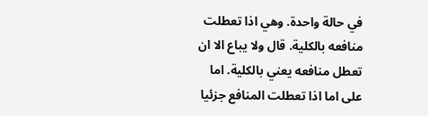في حالة واحدة. وهي اذا تعطلت منافعه بالكلية. قال ولا يباع الا ان تعطل منافعه يعني بالكلية. اما على اما اذا تعطلت المنافع جزئيا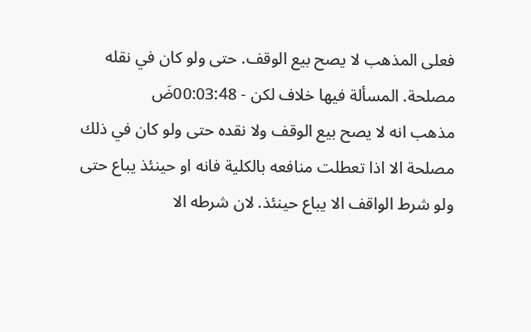فعلى المذهب لا يصح بيع الوقف. حتى ولو كان في نقله مصلحة. المسألة فيها خلاف لكن - 00:03:48ضَ
مذهب انه لا يصح بيع الوقف ولا نقده حتى ولو كان في ذلك مصلحة الا اذا تعطلت منافعه بالكلية فانه او حينئذ يباع حتى ولو شرط الواقف الا يباع حينئذ. لان شرطه الا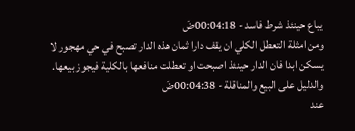يباع حينئذ شرط فاسد - 00:04:18ضَ
ومن امثلة التعطل الكلي ان يقف دارا ثمان هذه الدار تصبح في حي مهجور لا يسكن ابدا فان الدار حينئذ اصبحت او تعطلت منافعها بالكلية فيجوز بيعها. والدليل على البيع والمناقلة - 00:04:38ضَ
عند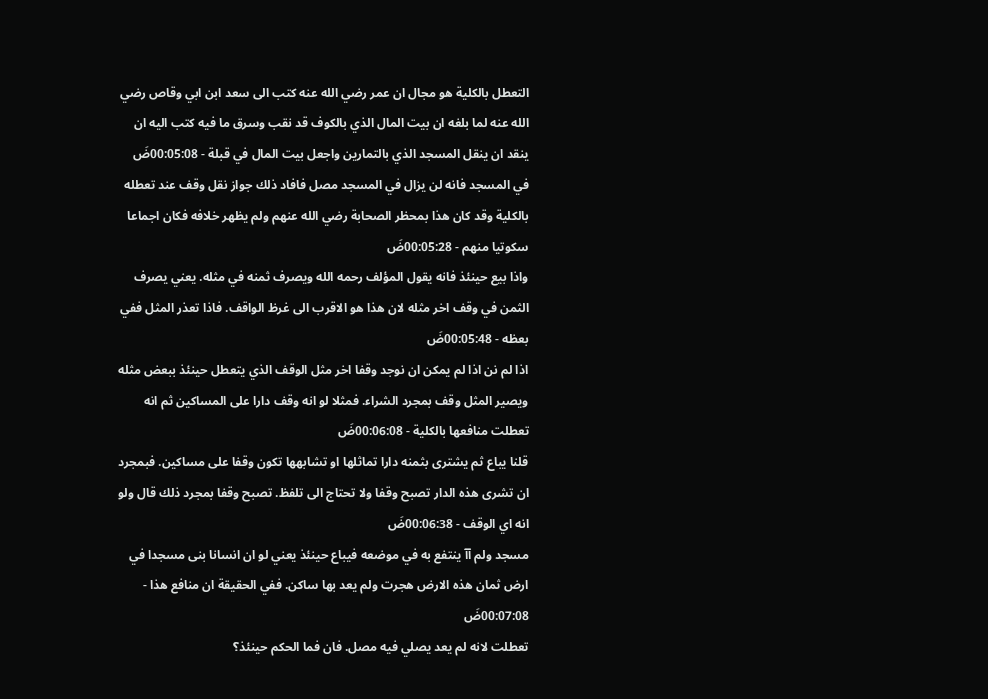التعطل بالكلية هو مجال ان عمر رضي الله عنه كتب الى سعد ابن ابي وقاص رضي الله عنه لما بلغه ان بيت المال الذي بالكوف قد نقب وسرق ما فيه كتب اليه ان ينقد ان ينقل المسجد الذي بالتمارين واجعل بيت المال في قبلة - 00:05:08ضَ
في المسجد فانه لن يزال في المسجد مصل فافاد ذلك جواز نقل وقف عند تعطله بالكلية وقد كان هذا بمحظر الصحابة رضي الله عنهم ولم يظهر خلافه فكان اجماعا سكوتيا منهم - 00:05:28ضَ
واذا بيع حينئذ فانه يقول المؤلف رحمه الله ويصرف ثمنه في مثله. يعني يصرف الثمن في وقف اخر مثله لان هذا هو الاقرب الى غرظ الواقف. فاذا تعذر المثل ففي بعظه - 00:05:48ضَ
اذا لم نن اذا لم يمكن ان نوجد وقفا اخر مثل الوقف الذي يتعطل حينئذ ببعض مثله ويصير المثل وقف بمجرد الشراء. فمثلا لو انه وقف دارا على المساكين ثم انه تعطلت منافعها بالكلية - 00:06:08ضَ
قلنا يباع ثم يشترى بثمنه دارا تماثلها او تشابهها تكون وقفا على مساكين. فبمجرد ان تشرى هذه الدار تصبح وقفا ولا تحتاج الى تلفظ. تصبح وقفا بمجرد ذلك قال ولو انه اي الوقف - 00:06:38ضَ
مسجد ولم آآ ينتفع به في موضعه فيباع حينئذ يعني لو ان انسانا بنى مسجدا في ارض ثمان هذه الارض هجرت ولم يعد بها ساكن. ففي الحقيقة ان منافع هذا - 00:07:08ضَ
تعطلت لانه لم يعد يصلي فيه مصل. فان فما الحكم حينئذ؟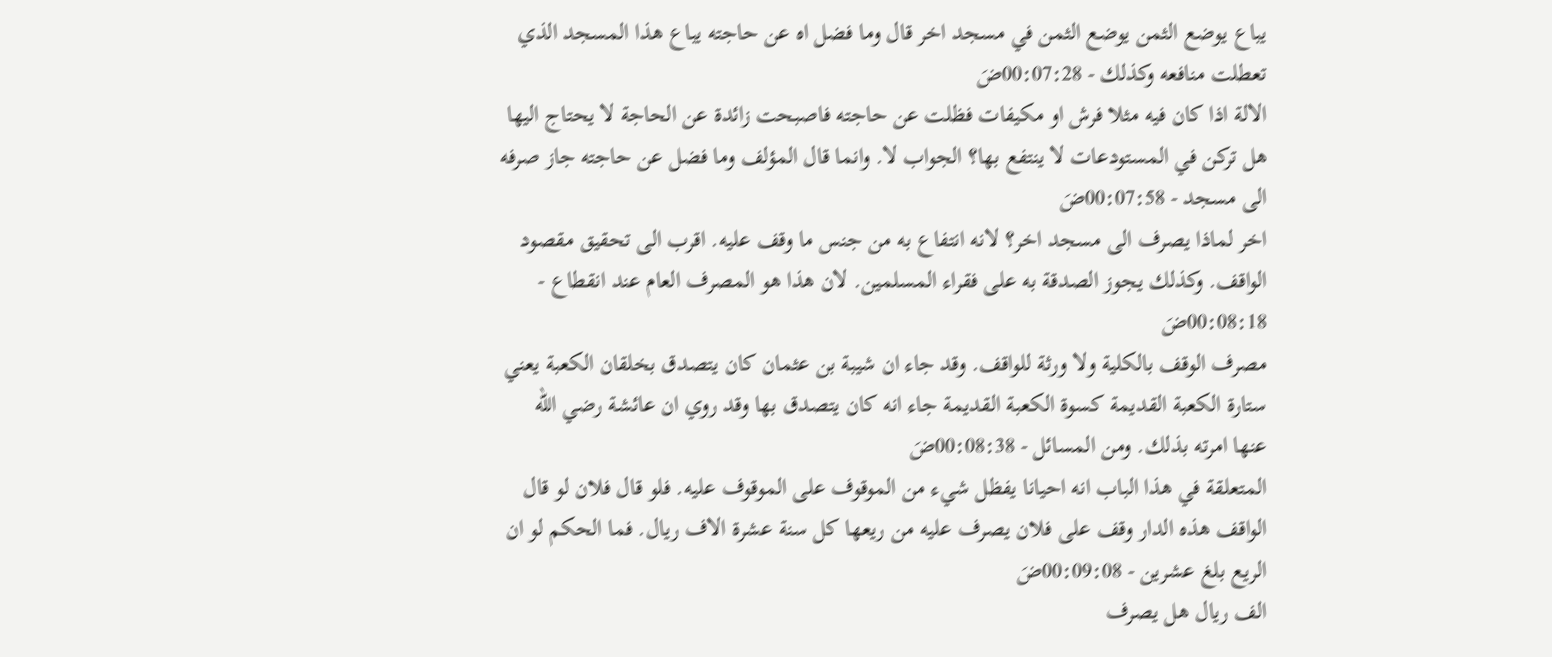يباع يوضع الثمن يوضع الثمن في مسجد اخر قال وما فضل اه عن حاجته يباع هذا المسجد الذي تعطلت منافعه وكذلك - 00:07:28ضَ
الالة اذا كان فيه مثلا فرش او مكيفات فظلت عن حاجته فاصبحت زائدة عن الحاجة لا يحتاج اليها هل تركن في المستودعات لا ينتفع بها؟ الجواب لا. وانما قال المؤلف وما فضل عن حاجته جاز صرفه الى مسجد - 00:07:58ضَ
اخر لماذا يصرف الى مسجد اخر؟ لانه انتفاع به من جنس ما وقف عليه. اقرب الى تحقيق مقصود الواقف. وكذلك يجوز الصدقة به على فقراء المسلمين. لان هذا هو المصرف العام عند انقطاع - 00:08:18ضَ
مصرف الوقف بالكلية ولا ورثة للواقف. وقد جاء ان شيبة بن عثمان كان يتصدق بخلقان الكعبة يعني ستارة الكعبة القديمة كسوة الكعبة القديمة جاء انه كان يتصدق بها وقد روي ان عائشة رضي الله عنها امرته بذلك. ومن المسائل - 00:08:38ضَ
المتعلقة في هذا الباب انه احيانا يفظل شيء من الموقوف على الموقوف عليه. فلو قال فلان لو قال الواقف هذه الدار وقف على فلان يصرف عليه من ريعها كل سنة عشرة الاف ريال. فما الحكم لو ان الريع بلغ عشرين - 00:09:08ضَ
الف ريال هل يصرف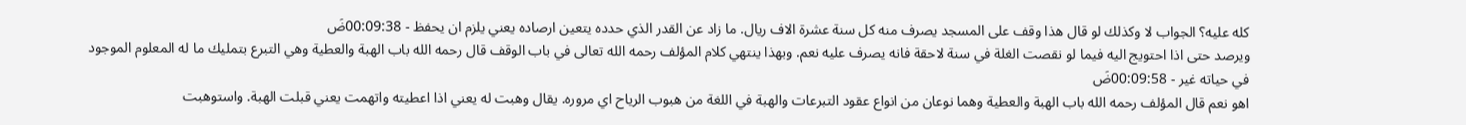كله عليه؟ الجواب لا وكذلك لو قال هذا وقف على المسجد يصرف منه كل سنة عشرة الاف ريال. ما زاد عن القدر الذي حدده يتعين ارصاده يعني يلزم ان يحفظ - 00:09:38ضَ
ويرصد حتى اذا احتويج اليه فيما لو نقصت الغلة في سنة لاحقة فانه يصرف عليه نعم. وبهذا ينتهي كلام المؤلف رحمه الله تعالى في باب الوقف قال رحمه الله باب الهبة والعطية وهي التبرع بتمليك ما له المعلوم الموجود في حياته غير - 00:09:58ضَ
اهو نعم قال المؤلف رحمه الله باب الهبة والعطية وهما نوعان من انواع عقود التبرعات والهبة في اللغة من هبوب الرياح اي مروره. يقال وهبت له يعني اذا اعطيته واتهمت يعني قبلت الهبة. واستوهبت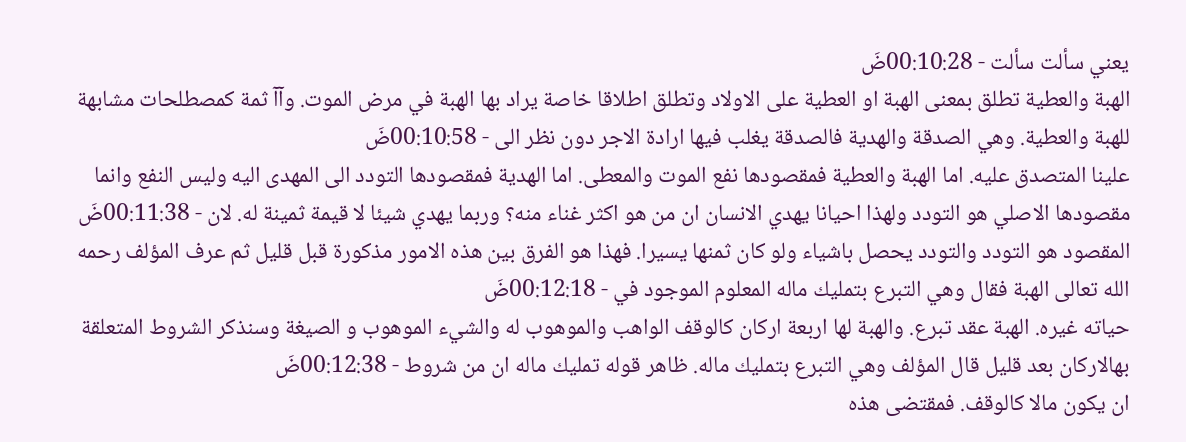يعني سألت سألت - 00:10:28ضَ
الهبة والعطية تطلق بمعنى الهبة او العطية على الاولاد وتطلق اطلاقا خاصة يراد بها الهبة في مرض الموت. وآآ ثمة كمصطلحات مشابهة للهبة والعطية. وهي الصدقة والهدية فالصدقة يغلب فيها ارادة الاجر دون نظر الى - 00:10:58ضَ
علينا المتصدق عليه. اما الهبة والعطية فمقصودها نفع الموت والمعطى. اما الهدية فمقصودها التودد الى المهدى اليه وليس النفع وانما مقصودها الاصلي هو التودد ولهذا احيانا يهدي الانسان ان من هو اكثر غناء منه؟ وربما يهدي شيئا لا قيمة ثمينة له. لان - 00:11:38ضَ
المقصود هو التودد والتودد يحصل باشياء ولو كان ثمنها يسيرا. فهذا هو الفرق بين هذه الامور مذكورة قبل قليل ثم عرف المؤلف رحمه الله تعالى الهبة فقال وهي التبرع بتمليك ماله المعلوم الموجود في - 00:12:18ضَ
حياته غيره. الهبة عقد تبرع. والهبة لها اربعة اركان كالوقف الواهب والموهوب له والشيء الموهوب و الصيغة وسنذكر الشروط المتعلقة بهالاركان بعد قليل قال المؤلف وهي التبرع بتمليك ماله. ظاهر قوله تمليك ماله ان من شروط - 00:12:38ضَ
ان يكون مالا كالوقف. فمقتضى هذه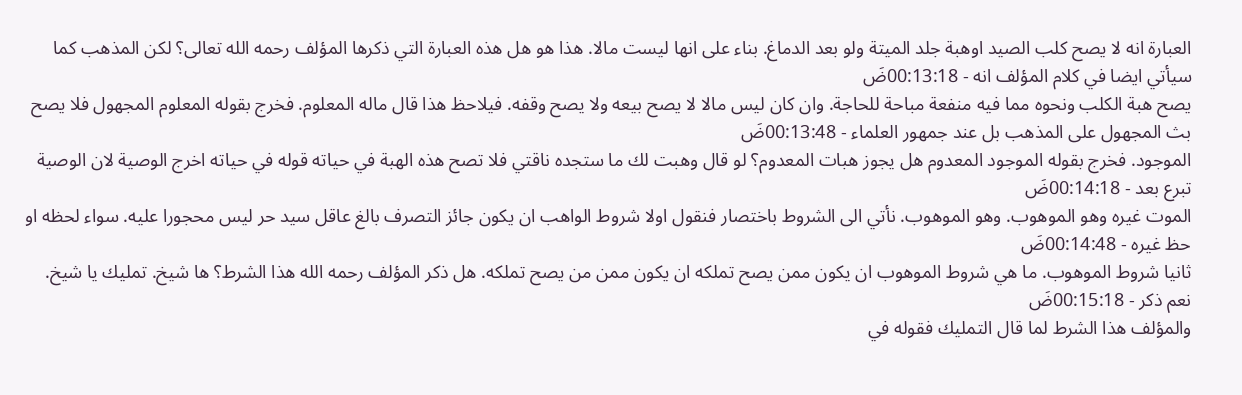العبارة انه لا يصح كلب الصيد اوهبة جلد الميتة ولو بعد الدماغ. بناء على انها ليست مالا. هذا هو هل هذه العبارة التي ذكرها المؤلف رحمه الله تعالى؟ لكن المذهب كما سيأتي ايضا في كلام المؤلف انه - 00:13:18ضَ
يصح هبة الكلب ونحوه مما فيه منفعة مباحة للحاجة. وان كان ليس مالا لا يصح بيعه ولا يصح وقفه. فيلاحظ هذا قال ماله المعلوم. فخرج بقوله المعلوم المجهول فلا يصح بث المجهول على المذهب بل عند جمهور العلماء - 00:13:48ضَ
الموجود. فخرج بقوله الموجود المعدوم هل يجوز هبات المعدوم؟ لو قال وهبت لك ما ستجده ناقتي فلا تصح هذه الهبة في حياته قوله في حياته اخرج الوصية لان الوصية تبرع بعد - 00:14:18ضَ
الموت غيره وهو الموهوب. وهو الموهوب. نأتي الى الشروط باختصار فنقول اولا شروط الواهب ان يكون جائز التصرف بالغ عاقل سيد حر ليس محجورا عليه. سواء لحظه او حظ غيره - 00:14:48ضَ
ثانيا شروط الموهوب. ما هي شروط الموهوب ان يكون ممن يصح تملكه ان يكون ممن من يصح تملكه. هل ذكر المؤلف رحمه الله هذا الشرط؟ ها شيخ. تمليك يا شيخ. نعم ذكر - 00:15:18ضَ
والمؤلف هذا الشرط لما قال التمليك فقوله في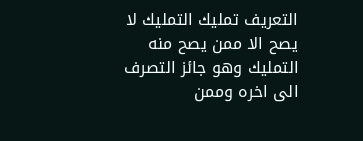التعريف تمليك التمليك لا يصح الا ممن يصح منه التمليك وهو جائز التصرف الى اخره وممن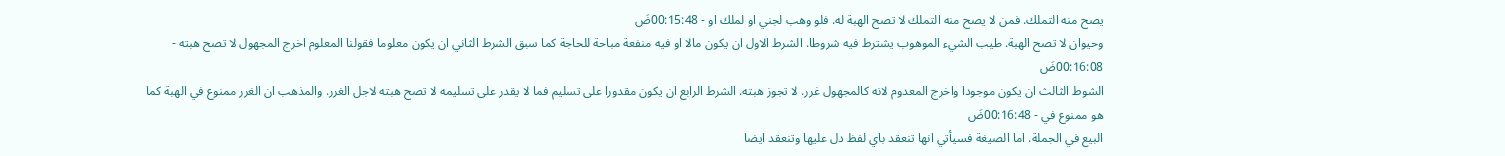يصح منه التملك. فمن لا يصح منه التملك لا تصح الهبة له. فلو وهب لجني او لملك او - 00:15:48ضَ
وحيوان لا تصح الهبة. طيب الشيء الموهوب يشترط فيه شروطا. الشرط الاول ان يكون مالا او فيه منفعة مباحة للحاجة كما سبق الشرط الثاني ان يكون معلوما فقولنا المعلوم اخرج المجهول لا تصح هبته - 00:16:08ضَ
الشوط الثالث ان يكون موجودا واخرج المعدوم لانه كالمجهول غرر. لا تجوز هبته. الشرط الرابع ان يكون مقدورا على تسليم فما لا يقدر على تسليمه لا تصح هبته لاجل الغرر. والمذهب ان الغرر ممنوع في الهبة كما هو ممنوع في - 00:16:48ضَ
البيع في الجملة. اما الصيغة فسيأتي انها تنعقد باي لفظ دل عليها وتنعقد ايضا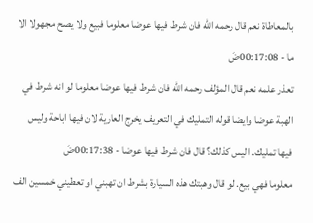بالمعاطاة نعم قال رحمه الله فان شرط فيها عوضا معلوما فبيع ولا يصح مجهولا الا ما - 00:17:08ضَ
تعذر علمه نعم قال المؤلف رحمه الله فان شرط فيها عوضا معلوما لو انه شرط في الهبة عوضا وايضا قوله التمليك في التعريف يخرج العارية لان فيها اباحة وليس فيها تمليك. اليس كذلك؟ قال فان شرط فيها عوضا - 00:17:38ضَ
معلوما فهي بيع. لو قال وهبتك هذه السيارة بشرط ان تهبني او تعطيني خمسين الف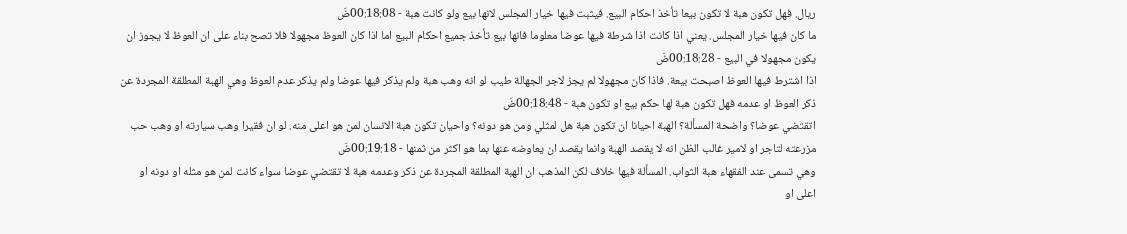ريال. فهل تكون هبة لا تكون بيعا تأخذ احكام البيع. فيثبت فيها خيار المجلس لانها بيع ولو كانت هبة - 00:18:08ضَ
ما كان فيها خيار المجلس. يعني اذا كانت اذا شرطة فيها عوضا معلوما فانها بيع تأخذ جميع احكام البيع اما اذا كان العوظ مجهولا فلا تصح بناء على ان العوظ لا يجوز ان يكون مجهولا في البيع - 00:18:28ضَ
اذا اشترط فيها العوظ اصبحت بيعة. فاذا كان مجهولا لم يجز لاجر الجهالة طيب لو انه وهب هبة ولم يذكر فيها عوضا ولم يذكر عدم العوظ وهي الهبة المطلقة المجردة عن ذكر العوظ او عدمه فهل تكون هبة لها حكم بيع او تكون هبة - 00:18:48ضَ
اتقتضي عوضا؟ واضحة المسألة؟ الهبة احيانا ان تكون هبة هل لمثلي ومن هو دونه؟ واحيان تكون هبة الانسان لمن هو اعلى منه. لو ان فقيرا وهب سيارته او وهب حب مزرعته لتاجر او لامير غالب الظن انه لا يقصد الهبة وانما يقصد ان يعاوضه عنها بما هو اكثر من ثمنها - 00:19:18ضَ
وهي تسمى عند الفقهاء هبة الثواب. المسألة فيها خلاف لكن المذهب ان الهبة المطلقة المجردة عن ذكر وعدمه هبة لا تقتضي عوضا سواء كانت لمن هو مثله او دونه او اعلى او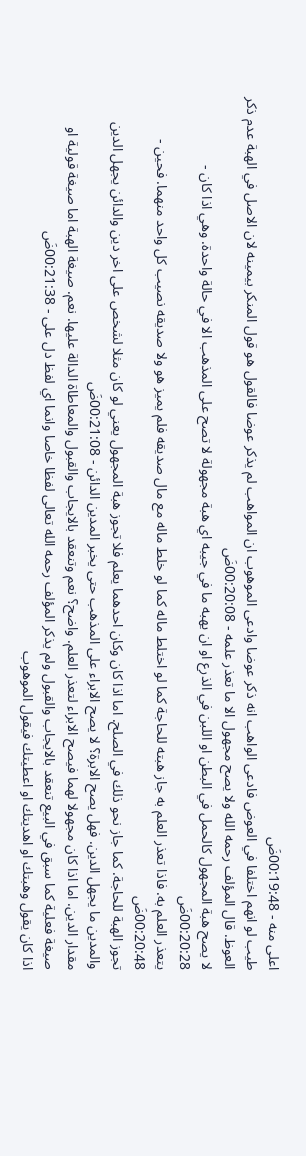اعلى منه - 00:19:48ضَ
طيب لو انهم اختلفا في العوض فادعى الواهب انه ذكر عوضا وادعى الموهوب ان المواهب لم يذكر عوضا فالقول هو قول المنكر بيمينه لان الاصل في الهبة عدم ذكر العوظ. قال المؤلف رحمه الله ولا يصح مجهول الا ما تعذر علمه - 00:20:08ضَ
لا يصح هبة المجهول كالحمل في البطن او اللبن في الذرع او ان يهبه ما في جيبه اي هبة مجهولة لا تصح على المذهب الا في حالة واحدة. وهي اذا كان - 00:20:28ضَ
يتعذر العلم به. فاذا تعذر العلم به جاز هبته للحاجة كما لو اختلط ماله كما لو خلط ماله مع مال صديقه فلم يميز هو ولا صديقه نصيب كل واحد منهما. فحين - 00:20:48ضَ
تجوز الهبة للحاجة. كما جاز نحو ذلك في الصلح. اما اذا كان وكان احدهما يعلم فلا تجوز هبة المجهول يعني لو كان مثلا لشخص على اخر دين والدائن يجهل الدين والمدين ما يجهل الدين. فهل يصح الابرة؟ لا يصح الابراء على المذهب حتى يخبر المدين الدائن - 00:21:08ضَ
مقدار الدين. اما اذا كان مجهولا لهما فيصح الابراء لتعذر العلم. واضح؟ نعم وتنعقد بالايجاب والقبول والمعاطاة الدالة عليها. نعم. صيغة الهبة اما صيغة قولية او صيغة فعلية كما سبق في البيع تنعقد بالايجاب والقبول ولم يذكر المؤلف رحمه الله تعالى لفظا خاصا وانما اي لفظ دل على - 00:21:38ضَ
اذا كان يقول وهبتك او اهديتك او اعطيتك فيقول الموهوب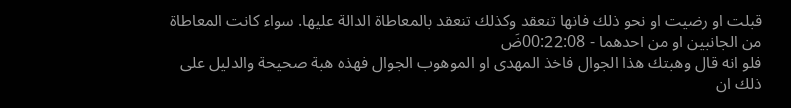قبلت او رضيت او نحو ذلك فانها تنعقد وكذلك تنعقد بالمعاطاة الدالة عليها. سواء كانت المعاطاة من الجانبين او من احدهما - 00:22:08ضَ
فلو انه قال وهبتك هذا الجوال فاخذ المهدى او الموهوب الجوال فهذه هبة صحيحة والدليل على ذلك ان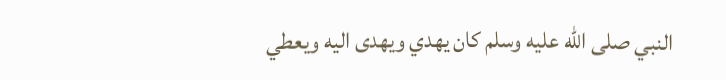النبي صلى الله عليه وسلم كان يهدي ويهدى اليه ويعطي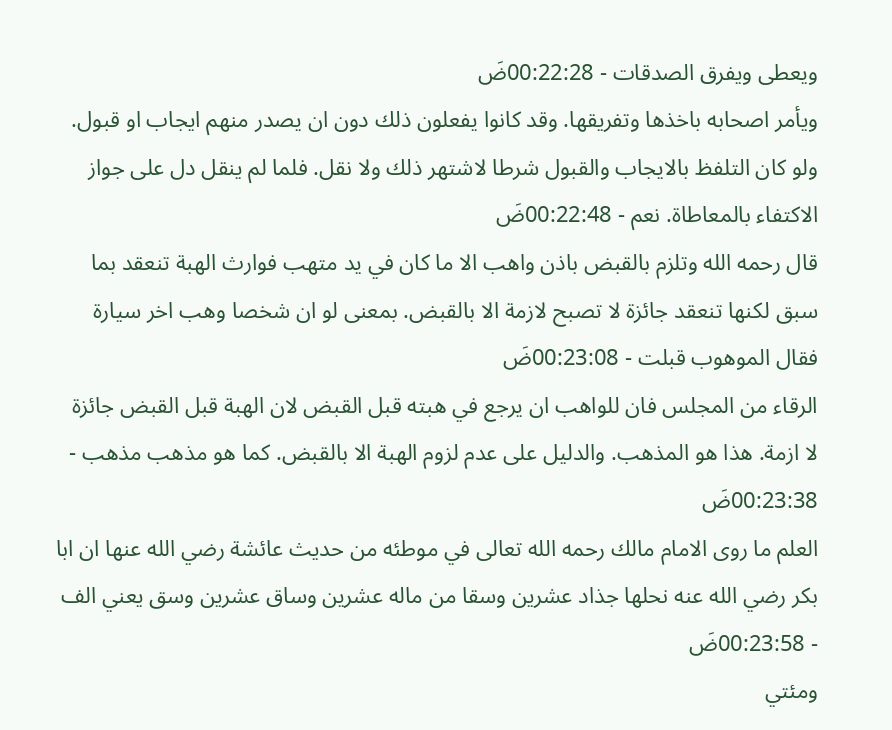ويعطى ويفرق الصدقات - 00:22:28ضَ
ويأمر اصحابه باخذها وتفريقها. وقد كانوا يفعلون ذلك دون ان يصدر منهم ايجاب او قبول. ولو كان التلفظ بالايجاب والقبول شرطا لاشتهر ذلك ولا نقل. فلما لم ينقل دل على جواز الاكتفاء بالمعاطاة. نعم - 00:22:48ضَ
قال رحمه الله وتلزم بالقبض باذن واهب الا ما كان في يد متهب فوارث الهبة تنعقد بما سبق لكنها تنعقد جائزة لا تصبح لازمة الا بالقبض. بمعنى لو ان شخصا وهب اخر سيارة فقال الموهوب قبلت - 00:23:08ضَ
الرقاء من المجلس فان للواهب ان يرجع في هبته قبل القبض لان الهبة قبل القبض جائزة لا ازمة. هذا هو المذهب. والدليل على عدم لزوم الهبة الا بالقبض. كما هو مذهب مذهب - 00:23:38ضَ
العلم ما روى الامام مالك رحمه الله تعالى في موطئه من حديث عائشة رضي الله عنها ان ابا بكر رضي الله عنه نحلها جذاد عشرين وسقا من ماله عشرين وساق عشرين وسق يعني الف - 00:23:58ضَ
ومئتي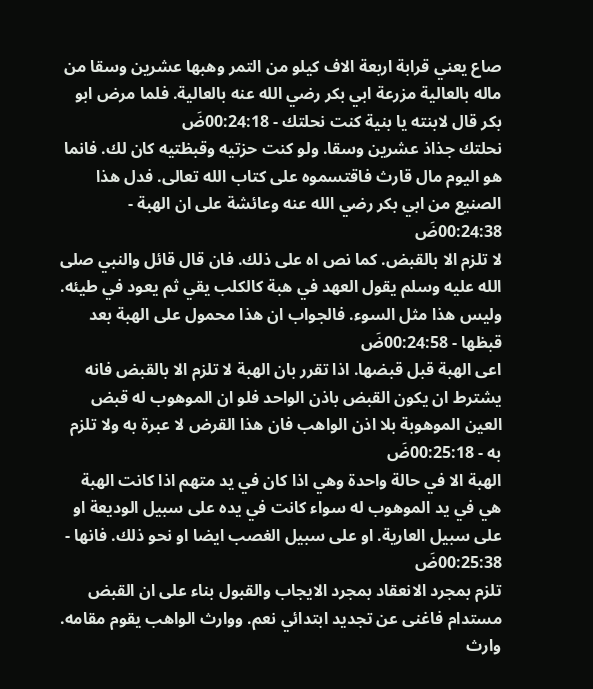صاع يعني قرابة اربعة الاف كيلو من التمر وهبها عشرين وسقا من ماله بالعالية مزرعة ابي بكر رضي الله عنه بالعالية. فلما مرض ابو بكر قال لابنته يا بنية كنت نحلتك - 00:24:18ضَ
نحلتك جذاذ عشرين وسقا. ولو كنت حزتيه وقبظتيه كان لك. فانما هو اليوم مال قارث فاقتسموه على كتاب الله تعالى. فدل هذا الصنيع من ابي بكر رضي الله عنه وعائشة على ان الهبة - 00:24:38ضَ
لا تلزم الا بالقبض. كما نص اه على ذلك. فان قال قائل والنبي صلى الله عليه وسلم يقول العهد في هبة كالكلب يقي ثم يعود في طيئه. وليس هذا مثل السوء. فالجواب ان هذا محمول على الهبة بعد قبظها - 00:24:58ضَ
اعى الهبة قبل قبضها. اذا تقرر بان الهبة لا تلزم الا بالقبض فانه يشترط ان يكون القبض باذن الواحد فلو ان الموهوب له قبض العين الموهوبة بلا اذن الواهب فان هذا القرض لا عبرة به ولا تلزم به - 00:25:18ضَ
الهبة الا في حالة واحدة وهي اذا كان في يد متهم اذا كانت الهبة هي في يد الموهوب له سواء كانت في يده على سبيل الوديعة او على سبيل العارية. او على سبيل الغصب ايضا او نحو ذلك. فانها - 00:25:38ضَ
تلزم بمجرد الانعقاد بمجرد الايجاب والقبول بناء على ان القبض مستدام فاغنى عن تجديد ابتدائي نعم. ووارث الواهب يقوم مقامه. وارث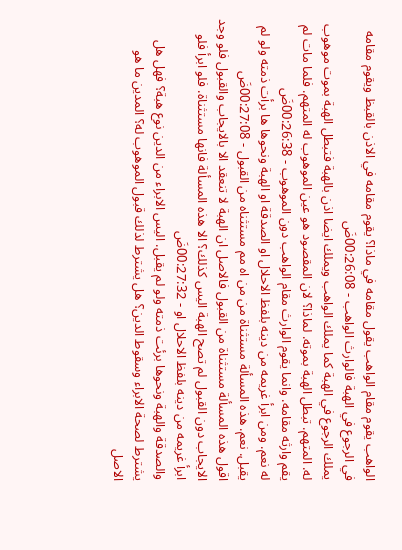الواهب يقوم مقام الواهب يقول مقامه في ماذا؟ يقوم مقامه في الاذن بالقبظ ويقوم مقامه في الرجوع في الهبة فالوارث الواهب - 00:26:08ضَ
يملك الرجوع في الهبة كما يملك الواهب ويملك ايضا اذن بالهبة فتبطل الهبة بموت موهوب له. المتهم. تبطل الهبة بموته. لماذا؟ لان المقصود هو عين الموهوب له المتهم. فلما مات لم يقم وارثه مقامه. وانما يقوم الوارث مقام الواهب دون الموهوب - 00:26:38ضَ
له نعم. ومن ابرأ غريمه من دينه بلفظ الاحلال او الصدقة او الهبة ونحوها ها برأت ذمته ولو لم يقبل. نعم. هذه المسألة مستثناة من من اه مم مستثناه من القبول - 00:27:08ضَ
اقول هذه المسألة مستثناة من القبول فالاصل ان الهبة لا تنعقد الا بالايجاب والقبول فلو وجد الايجاب دون القبول لم تصح الهبة اليس كذلك؟ الا هذه المسألة فانها مستثناة. فلو ابرأ فلو ابرأ غريمه من دينه بلفظ الاحلال او - 00:27:32ضَ
والصدقة والهبة ونحوها برئت ذمته ولو لم يقبل. اليس الابراء من الدين نوع هبة؟ فهل هل يشترط لصحة الابراء وسقوط الدين؟ هل يشترط لذلك قبول الموهوب له؟ المدين ما هو الاصل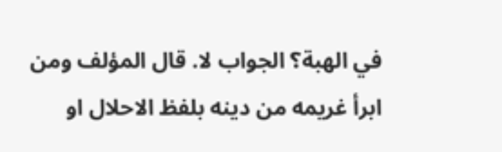في الهبة؟ الجواب لا. قال المؤلف ومن ابرأ غريمه من دينه بلفظ الاحلال او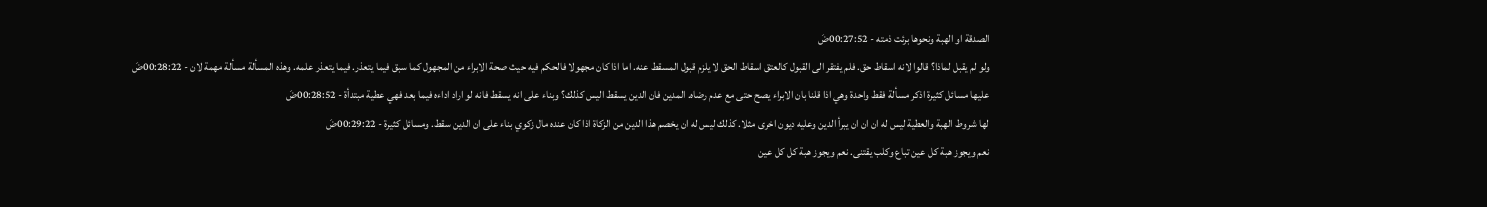الصدقة او الهبة ونحوها برئت ذمته - 00:27:52ضَ
ولو لم يقبل لماذا؟ قالوا لانه اسقاط حق. فلم يفتقر الى القبول كالعتق اسقاط الحق لا يلزم قبول المسقط عنه. اما اذا كان مجهولا فالحكم فيه حيث صحة الابراء من المجهول كما سبق فيما يتعذر. فيما يتعذر علمه. وهذه المسألة مسألة مهمة لان - 00:28:22ضَ
عليها مسائل كثيرة اذكر مسألة فقط واحدة وهي اذا قلنا بان الابراء يصح حتى مع عدم رضاه. المدين فان الدين يسقط اليس كذلك؟ وبناء على انه يسقط فانه لو اراد اداءه فيما بعد فهي عطية مبتدأة - 00:28:52ضَ
لها شروط الهبة والعطية ليس له ان ان ان يبرأ الدين وعليه ديون اخرى مثلا. كذلك ليس له ان يخصم هذا الدين من الزكاة اذا كان عنده مال زكوي بناء على ان الدين سقط. ومسائل كثيرة - 00:29:22ضَ
نعم ويجوز هبة كل عين تباع وكلب يقتنى. نعم ويجوز هبة كل كل عين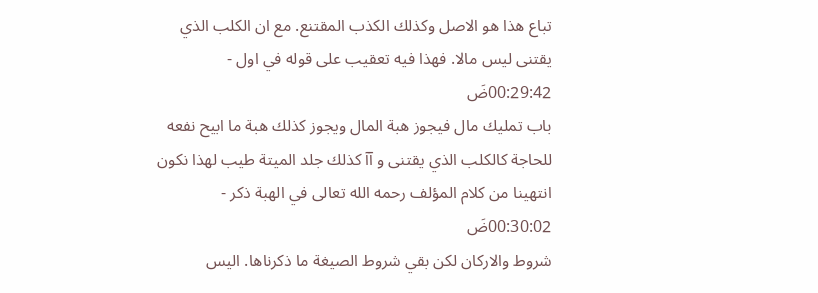تباع هذا هو الاصل وكذلك الكذب المقتنع. مع ان الكلب الذي يقتنى ليس مالا. فهذا فيه تعقيب على قوله في اول - 00:29:42ضَ
باب تمليك مال فيجوز هبة المال ويجوز كذلك هبة ما ابيح نفعه للحاجة كالكلب الذي يقتنى و آآ كذلك جلد الميتة طيب لهذا نكون انتهينا من كلام المؤلف رحمه الله تعالى في الهبة ذكر - 00:30:02ضَ
شروط والاركان لكن بقي شروط الصيغة ما ذكرناها. اليس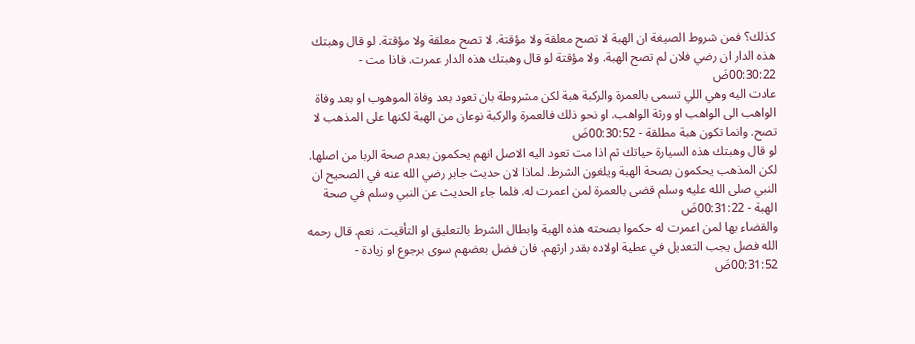كذلك؟ فمن شروط الصيغة ان الهبة لا تصح معلقة ولا مؤقتة. لا تصح معلقة ولا مؤقتة. لو قال وهبتك هذه الدار ان رضي فلان لم تصح الهبة. ولا مؤقتة لو قال وهبتك هذه الدار عمرت. فاذا مت - 00:30:22ضَ
عادت اليه وهي اللي تسمى بالعمرة والركبة هبة لكن مشروطة بان تعود بعد وفاة الموهوب او بعد وفاة الواهب الى الواهب او ورثة الواهب. او نحو ذلك فالعمرة والركبة نوعان من الهبة لكنها على المذهب لا تصح. وانما تكون هبة مطلقة - 00:30:52ضَ
لو قال وهبتك هذه السيارة حياتك ثم اذا مت تعود اليه الاصل انهم يحكمون بعدم صحة الربا من اصلها. لكن المذهب يحكمون بصحة الهبة ويلغون الشرط. لماذا لان حديث جابر رضي الله عنه في الصحيح ان النبي صلى الله عليه وسلم قضى بالعمرة لمن اعمرت له. فلما جاء الحديث عن النبي وسلم في صحة الهبة - 00:31:22ضَ
والقضاء بها لمن اعمرت له حكموا بصحته هذه الهبة وابطال الشرط بالتعليق او التأقيت. نعم. قال رحمه الله فصل يجب التعديل في عطية اولاده بقدر ارثهم. فان فضل بعضهم سوى برجوع او زيادة - 00:31:52ضَ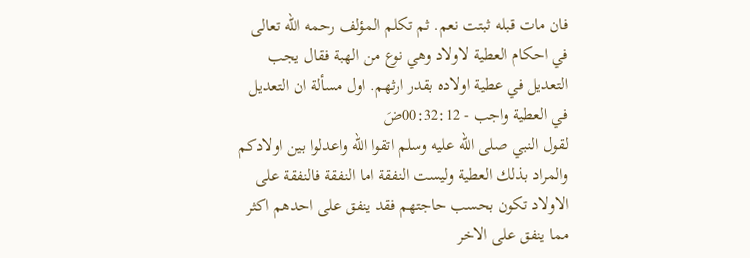فان مات قبله ثبتت نعم. ثم تكلم المؤلف رحمه الله تعالى في احكام العطية لاولاد وهي نوع من الهبة فقال يجب التعديل في عطية اولاده بقدر ارثهم. اول مسألة ان التعديل في العطية واجب - 00:32:12ضَ
لقول النبي صلى الله عليه وسلم اتقوا الله واعدلوا بين اولادكم والمراد بذلك العطية وليست النفقة اما النفقة فالنفقة على الاولاد تكون بحسب حاجتهم فقد ينفق على احدهم اكثر مما ينفق على الاخر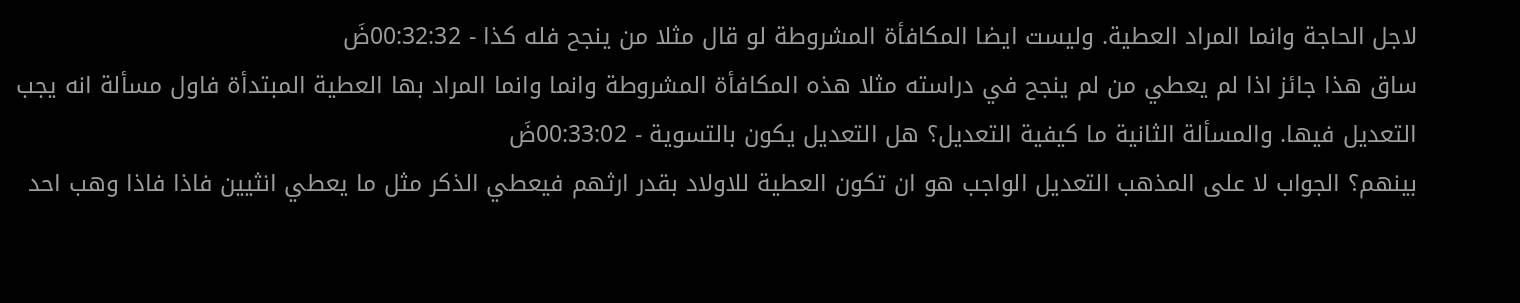لاجل الحاجة وانما المراد العطية. وليست ايضا المكافأة المشروطة لو قال مثلا من ينجح فله كذا - 00:32:32ضَ
ساق هذا جائز اذا لم يعطي من لم ينجح في دراسته مثلا هذه المكافأة المشروطة وانما وانما المراد بها العطية المبتدأة فاول مسألة انه يجب التعديل فيها. والمسألة الثانية ما كيفية التعديل؟ هل التعديل يكون بالتسوية - 00:33:02ضَ
بينهم؟ الجواب لا على المذهب التعديل الواجب هو ان تكون العطية للاولاد بقدر ارثهم فيعطي الذكر مثل ما يعطي انثيين فاذا فاذا وهب احد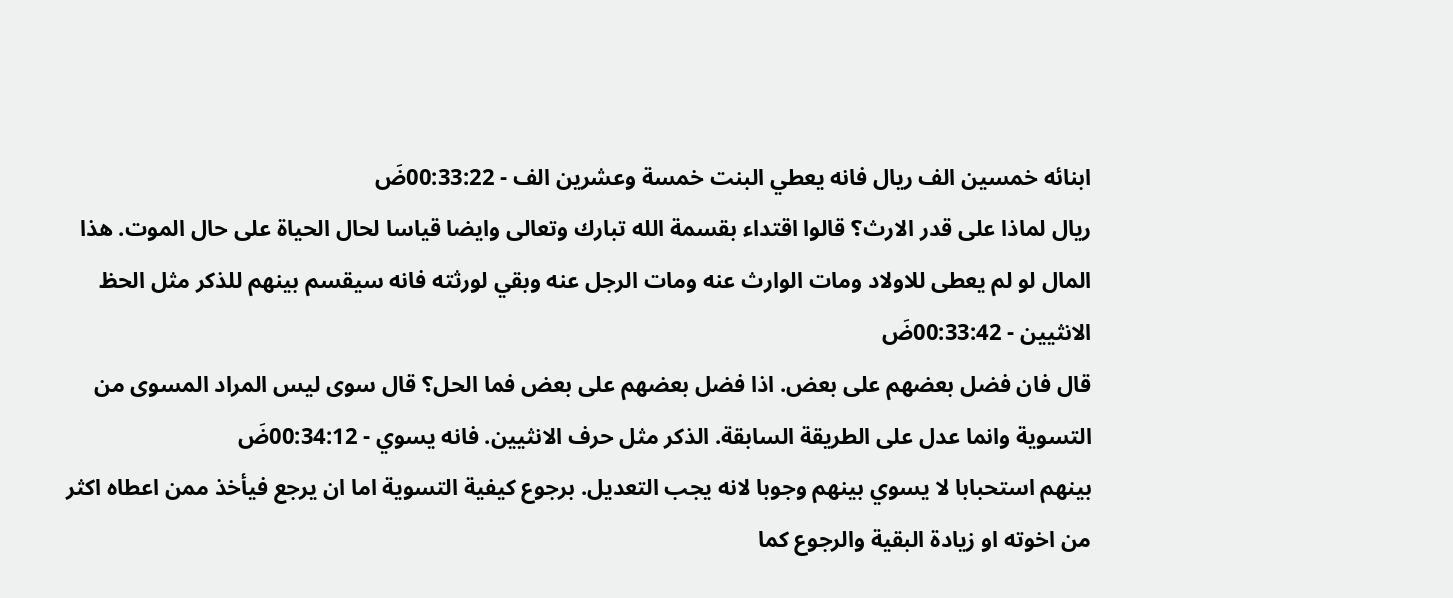ابنائه خمسين الف ريال فانه يعطي البنت خمسة وعشرين الف - 00:33:22ضَ
ريال لماذا على قدر الارث؟ قالوا اقتداء بقسمة الله تبارك وتعالى وايضا قياسا لحال الحياة على حال الموت. هذا المال لو لم يعطى للاولاد ومات الوارث عنه ومات الرجل عنه وبقي لورثته فانه سيقسم بينهم للذكر مثل الحظ الانثيين - 00:33:42ضَ
قال فان فضل بعضهم على بعض. اذا فضل بعضهم على بعض فما الحل؟ قال سوى ليس المراد المسوى من التسوية وانما عدل على الطريقة السابقة. الذكر مثل حرف الانثيين. فانه يسوي - 00:34:12ضَ
بينهم استحبابا لا يسوي بينهم وجوبا لانه يجب التعديل. برجوع كيفية التسوية اما ان يرجع فيأخذ ممن اعطاه اكثر من اخوته او زيادة البقية والرجوع كما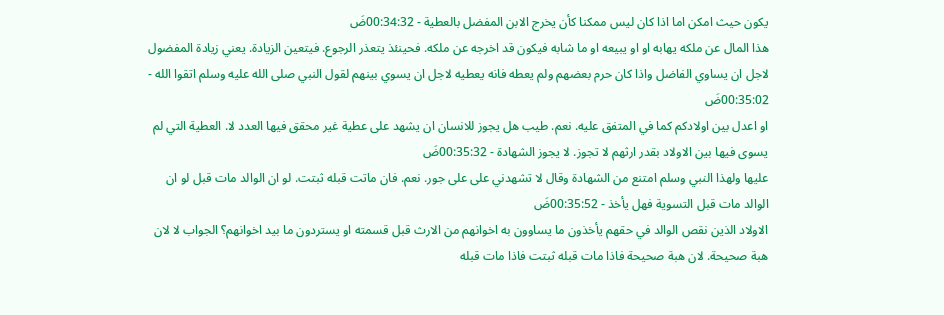يكون حيث امكن اما اذا كان ليس ممكنا كأن يخرج الابن المفضل بالعطية - 00:34:32ضَ
هذا المال عن ملكه يهابه او او يبيعه او ما شابه فيكون قد اخرجه عن ملكه. فحينئذ يتعذر الرجوع. فيتعين الزيادة. يعني زيادة المفضول لاجل ان يساوي الفاضل واذا كان حرم بعضهم ولم يعطه فانه يعطيه لاجل ان يسوي بينهم لقول النبي صلى الله عليه وسلم اتقوا الله - 00:35:02ضَ
او اعدل بين اولادكم كما في المتفق عليه. نعم. طيب هل يجوز للانسان ان يشهد على عطية غير محقق فيها العدد لا. العطية التي لم يسوى فيها بين الاولاد بقدر ارثهم لا تجوز. لا يجوز الشهادة - 00:35:32ضَ
عليها ولهذا النبي وسلم امتنع من الشهادة وقال لا تشهدني على على جور. نعم. فان ماتت قبله ثبتت. لو ان الوالد مات قبل لو ان الوالد مات قبل التسوية فهل يأخذ - 00:35:52ضَ
الاولاد الذين نقص الوالد في حقهم يأخذون ما يساوون به اخوانهم من الارث قبل قسمته او يستردون ما بيد اخوانهم؟ الجواب لا لان هبة صحيحة. لان هبة صحيحة فاذا مات قبله ثبتت فاذا مات قبله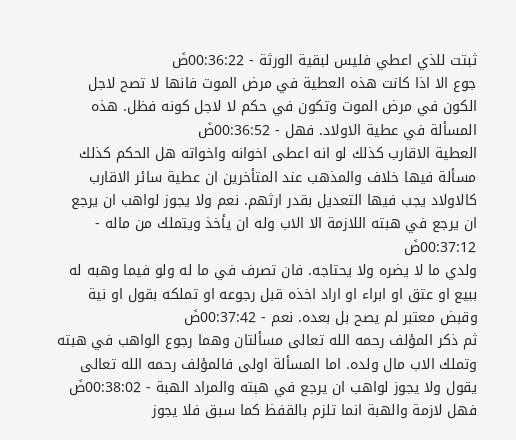ثبتت للذي اعطي فليس لبقية الورثة - 00:36:22ضَ
جوع الا اذا كانت هذه العطية في مرض الموت فانها لا تصح لاجل الكون في مرض الموت وتكون في حكم لا لاجل كونه فظل. هذه المسألة في عطية الاولاد. فهل - 00:36:52ضَ
العطية الاقارب كذلك لو انه اعطى اخوانه واخواته هل الحكم كذلك مسألة فيها خلاف والمذهب عند المتأخرين ان عطية سائر الاقارب كالاولاد يجب فيها التعديل بقدر ارثهم. نعم ولا يجوز لواهب ان يرجع ان يرجع في هبته اللازمة الا الاب وله ان يأخذ ويتملك من ماله - 00:37:12ضَ
ولدي ما لا يضره ولا يحتاجه. فان تصرف في ما له ولو فيما وهبه له ببيع او عتق او ابراء او اراد اخذه قبل رجوعه او تملكه بقول او نية وقبض معتبر لم يصح بل بعده. نعم - 00:37:42ضَ
ثم ذكر المؤلف رحمه الله تعالى مسألتان وهما رجوع الواهب في هبته وتملك الاب مال ولده. اما المسألة اولى فالمؤلف رحمه الله تعالى يقول ولا يجوز لواهب ان يرجع في هبته والمراد الهبة - 00:38:02ضَ
فهل لازمة والهبة انما تلزم بالقفظ كما سبق فلا يجوز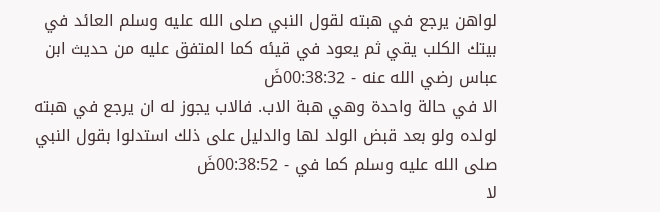لواهن يرجع في هبته لقول النبي صلى الله عليه وسلم العائد في بيتك الكلب يقي ثم يعود في قيئه كما المتفق عليه من حديث ابن عباس رضي الله عنه - 00:38:32ضَ
الا في حالة واحدة وهي هبة الاب. فالاب يجوز له ان يرجع في هبته لولده ولو بعد قبض الولد لها والدليل على ذلك استدلوا بقول النبي صلى الله عليه وسلم كما في - 00:38:52ضَ
لا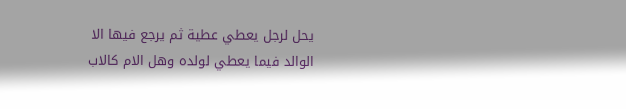يحل لرجل يعطي عطية ثم يرجع فيها الا الوالد فيما يعطي لولده وهل الام كالاب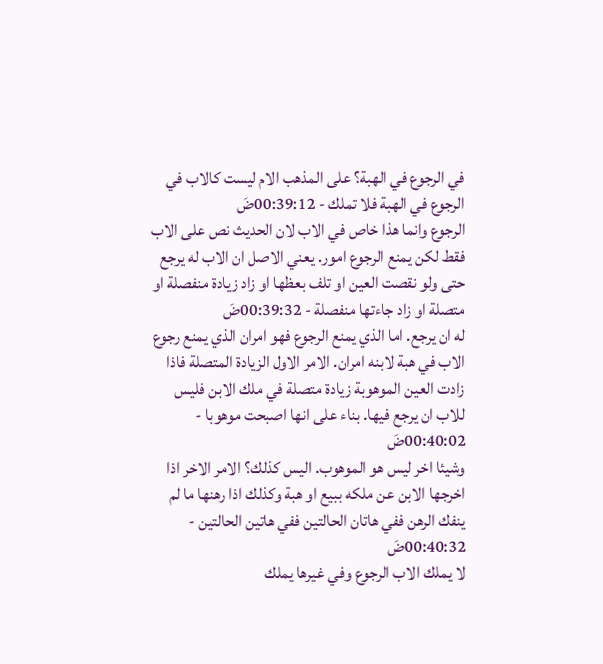في الرجوع في الهبة؟ على المذهب الام ليست كالاب في الرجوع في الهبة فلا تملك - 00:39:12ضَ
الرجوع وانما هذا خاص في الاب لان الحديث نص على الاب فقط لكن يمنع الرجوع امور. يعني الاصل ان الاب له يرجع حتى ولو نقصت العين او تلف بعظها او زاد زيادة منفصلة او متصلة او زاد جاءتها منفصلة - 00:39:32ضَ
له ان يرجع. اما الذي يمنع الرجوع فهو امران الذي يمنع رجوع الاب في هبة لابنه امران. الامر الاول الزيادة المتصلة فاذا زادت العين الموهوبة زيادة متصلة في ملك الابن فليس للاب ان يرجع فيها. بناء على انها اصبحت موهوبا - 00:40:02ضَ
وشيئا اخر ليس هو الموهوب. اليس كذلك؟ الامر الاخر اذا اخرجها الابن عن ملكه ببيع او هبة وكذلك اذا رهنها ما لم ينفك الرهن ففي هاتان الحالتين ففي هاتين الحالتين - 00:40:32ضَ
لا يملك الاب الرجوع وفي غيرها يملك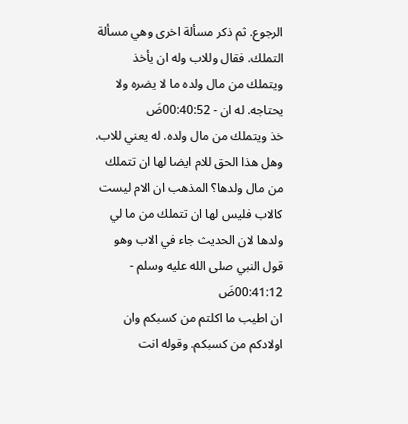الرجوع. ثم ذكر مسألة اخرى وهي مسألة التملك. فقال وللاب وله ان يأخذ ويتملك من مال ولده ما لا يضره ولا يحتاجه. له ان - 00:40:52ضَ
خذ ويتملك من مال ولده. له يعني للاب. وهل هذا الحق للام ايضا لها ان تتملك من مال ولدها؟ المذهب ان الام ليست كالاب فليس لها ان تتملك من ما لي ولدها لان الحديث جاء في الاب وهو قول النبي صلى الله عليه وسلم - 00:41:12ضَ
ان اطيب ما اكلتم من كسبكم وان اولادكم من كسبكم. وقوله انت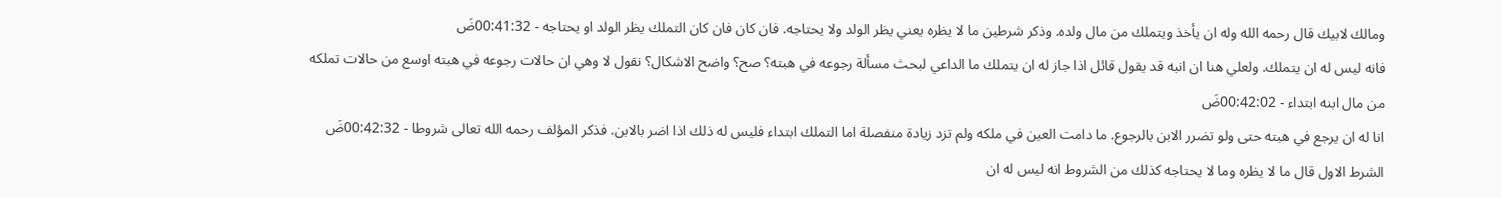ومالك لابيك قال رحمه الله وله ان يأخذ ويتملك من مال ولده. وذكر شرطين ما لا يظره يعني يظر الولد ولا يحتاجه. فان كان فان كان التملك يظر الولد او يحتاجه - 00:41:32ضَ
فانه ليس له ان يتملك. ولعلي هنا ان انبه قد يقول قائل اذا جاز له ان يتملك ما الداعي لبحث مسألة رجوعه في هبته؟ صح؟ واضح الاشكال؟ نقول لا وهي ان حالات رجوعه في هبته اوسع من حالات تملكه من مال ابنه ابتداء - 00:42:02ضَ
انا له ان يرجع في هبته حتى ولو تضرر الابن بالرجوع. ما دامت العين في ملكه ولم تزد زيادة منفصلة اما التملك ابتداء فليس له ذلك اذا اضر بالابن. فذكر المؤلف رحمه الله تعالى شروطا - 00:42:32ضَ
الشرط الاول قال ما لا يظره وما لا يحتاجه كذلك من الشروط انه ليس له ان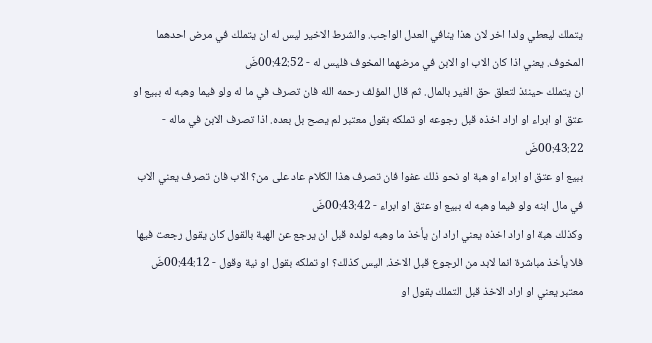يتملك ليعطي ولدا اخر لان هذا ينافي العدل الواجب. والشرط الاخير ليس له ان يتملك في مرض احدهما المخوف. يعني اذا كان الاب او الابن في مرضهما المخوف فليس له - 00:42:52ضَ
ان يتملك حينئذ لتعلق حق الغير بالمال. ثم قال المؤلف رحمه الله فان تصرف في ما له ولو فيما وهبه له ببيع او عتق او ابراء او اراد اخذه قبل رجوعه او تملكه بقول معتبر لم يصح بل بعده. اذا تصرف الابن في ماله - 00:43:22ضَ
ببيع او عتق او ابراء او هبة او نحو ذلك عفوا فان تصرف هذا الكلام عاد على من؟ الاب فان تصرف يعني الاب في مال ابنه ولو فيما وهبه له ببيع او عتق او ابراء - 00:43:42ضَ
وكذلك هبة او اراد اخذه يعني اراد ان يأخذ ما وهبه لولده قبل ان يرجع عن الهبة بالقول كان يقول رجعت فيها فلا يأخذ مباشرة انما لابد من الرجوع قبل الاخذ. اليس كذلك؟ او تملكه بقول او نية وقول - 00:44:12ضَ
معتبر يعني او اراد الاخذ قبل التملك بقول او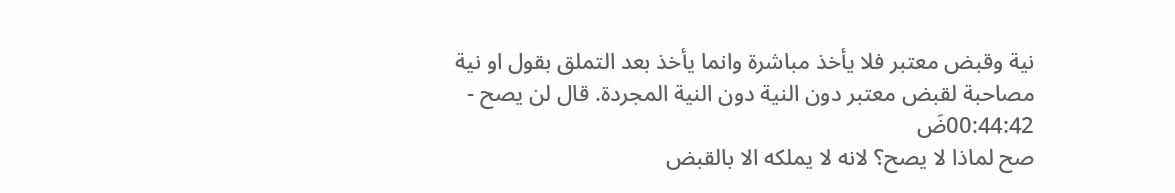نية وقبض معتبر فلا يأخذ مباشرة وانما يأخذ بعد التملق بقول او نية مصاحبة لقبض معتبر دون النية دون النية المجردة. قال لن يصح - 00:44:42ضَ
صح لماذا لا يصح؟ لانه لا يملكه الا بالقبض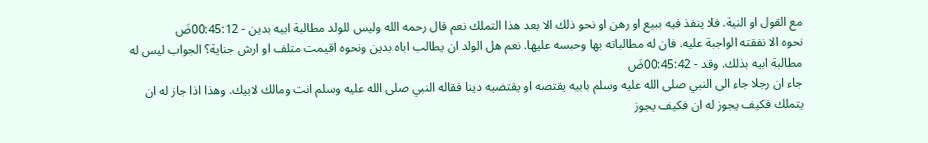مع القول او النية. فلا ينفذ فيه ببيع او رهن او نحو ذلك الا بعد هذا التملك نعم قال رحمه الله وليس للولد مطالبة ابيه بدين - 00:45:12ضَ
نحوه الا نفقته الواجبة عليه. فان له مطالباته بها وحبسه عليها. نعم هل الولد ان يطالب اباه بدين ونحوه اقيمت متلف او ارش جناية؟ الجواب ليس له مطالبة ابيه بذلك. وقد - 00:45:42ضَ
جاء ان رجلا جاء الى النبي صلى الله عليه وسلم بابيه يقتصه او يقتضيه دينا فقاله النبي صلى الله عليه وسلم انت ومالك لابيك. وهذا اذا جاز له ان يتملك فكيف يجوز له ان فكيف يجوز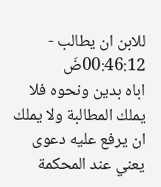للابن ان يطالب - 00:46:12ضَ
اباه بدين ونحوه فلا يملك المطالبة ولا يملك ان يرفع عليه دعوى يعني عند المحكمة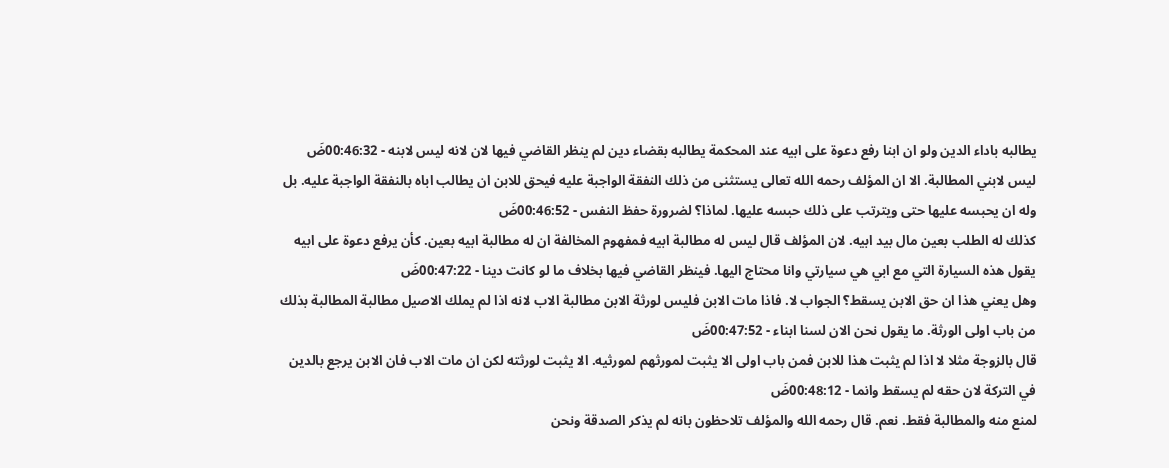يطالبه باداء الدين ولو ان ابنا رفع دعوة على ابيه عند المحكمة يطالبه بقضاء دين لم ينظر القاضي فيها لان لانه ليس لابنه - 00:46:32ضَ
ليس لابني المطالبة. الا ان المؤلف رحمه الله تعالى يستثنى من ذلك النفقة الواجبة عليه فيحق للابن ان يطالب اباه بالنفقة الواجبة عليه. بل وله ان يحبسه عليها حتى ويترتب على ذلك حبسه عليها. لماذا؟ لضرورة حفظ النفس - 00:46:52ضَ
كذلك له الطلب بعين مال بيد ابيه. لان المؤلف قال ليس له مطالبة ابيه فمفهوم المخالفة ان له مطالبة ابيه بعين. كأن يرفع دعوة على ابيه يقول هذه السيارة التي مع ابي هي سيارتي وانا محتاج اليها. فينظر القاضي فيها بخلاف ما لو كانت دينا - 00:47:22ضَ
وهل يعني هذا ان حق الابن يسقط؟ الجواب لا. فاذا مات الابن فليس لورثة الابن مطالبة الاب لانه اذا لم يملك الاصيل مطالبة المطالبة بذلك من باب اولى الورثة. ما يقول نحن الان لسنا ابناء - 00:47:52ضَ
قال بالزوجة مثلا لا اذا لم يثبت هذا للابن فمن باب اولى الا يثبت لمورثهم لمورثيه. الا يثبت لورثته لكن ان مات الاب فان الابن يرجع بالدين في التركة لان حقه لم يسقط وانما - 00:48:12ضَ
لمنع منه والمطالبة فقط. نعم. قال رحمه الله والمؤلف تلاحظون بانه لم يذكر الصدقة ونحن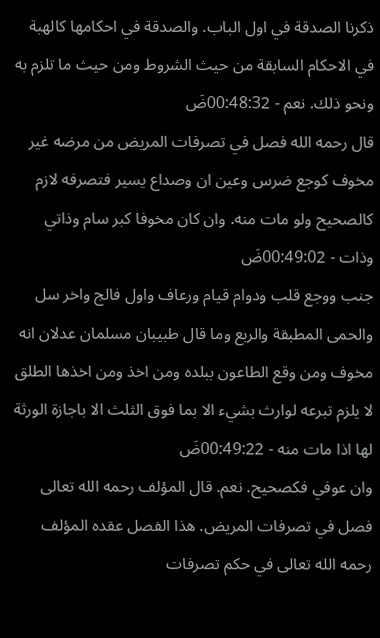ذكرنا الصدقة في اول الباب. والصدقة في احكامها كالهبة في الاحكام السابقة من حيث الشروط ومن حيث ما تلزم به ونحو ذلك. نعم - 00:48:32ضَ
قال رحمه الله فصل في تصرفات المريض من مرضه غير مخوف كوجع ضرس وعين ان وصداع يسير فتصرفه لازم كالصحيح ولو مات منه. وان كان مخوفا كبر سام وذاتي وذات - 00:49:02ضَ
جنب ووجع قلب ودوام قيام ورعاف واول فالج واخر سل والحمى المطبقة والربع وما قال طبيبان مسلمان عدلان انه مخوف ومن وقع الطاعون ببلده ومن اخذ ومن اخذها الطلق لا يلزم تبرعه لوارث بشيء الا بما فوق الثلث الا باجازة الورثة لها اذا مات منه - 00:49:22ضَ
وان عوفي فكصحيح. نعم. قال المؤلف رحمه الله تعالى فصل في تصرفات المريض. هذا الفصل عقده المؤلف رحمه الله تعالى في حكم تصرفات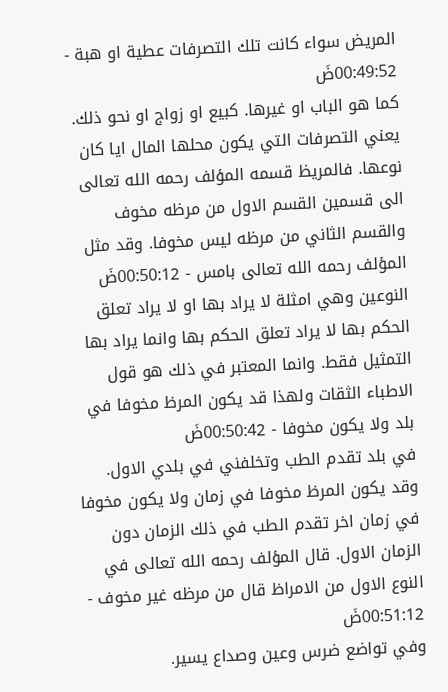المريض سواء كانت تلك التصرفات عطية او هبة - 00:49:52ضَ
كما هو الباب او غيرها. كبيع او زواج او نحو ذلك. يعني التصرفات التي يكون محلها المال ايا كان نوعها. فالمريظ قسمه المؤلف رحمه الله تعالى الى قسمين القسم الاول من مرظه مخوف والقسم الثاني من مرظه ليس مخوفا. وقد مثل المؤلف رحمه الله تعالى بامس - 00:50:12ضَ
النوعين وهي امثلة لا يراد بها او لا يراد تعلق الحكم بها لا يراد تعلق الحكم بها وانما يراد بها التمثيل فقط. وانما المعتبر في ذلك هو قول الاطباء الثقات ولهذا قد يكون المرظ مخوفا في بلد ولا يكون مخوفا - 00:50:42ضَ
في بلد تقدم الطب وتخلفني في بلدي الاول. وقد يكون المرظ مخوفا في زمان ولا يكون مخوفا في زمان اخر تقدم الطب في ذلك الزمان دون الزمان الاول. قال المؤلف رحمه الله تعالى في النوع الاول من الامراظ قال من مرظه غير مخوف - 00:51:12ضَ
وفي تواضع ضرس وعين وصداع يسير.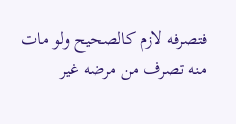فتصرفه لازم كالصحيح ولو مات منه تصرف من مرضه غير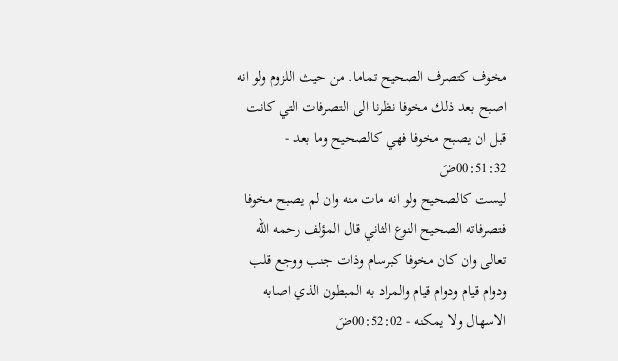مخوف كتصرف الصحيح تماما. من حيث اللزوم ولو انه اصبح بعد ذلك مخوفا نظرنا الى التصرفات التي كانت قبل ان يصبح مخوفا فهي كالصحيح وما بعد - 00:51:32ضَ
ليست كالصحيح ولو انه مات منه وان لم يصبح مخوفا فتصرفاته الصحيح النوع الثاني قال المؤلف رحمه الله تعالى وان كان مخوفا كبرسام وذات جنب ووجع قلب ودوام قيام ودوام قيام والمراد به المبطون الذي اصابه الاسهال ولا يمكنه - 00:52:02ضَ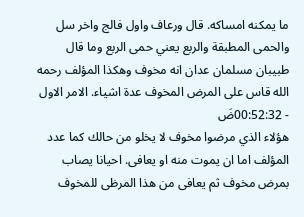ما يمكنه امساكه. قال ورعاف واول فالج واخر سل والحمى المطبقة والربع يعني حمى الربع وما قال طبيبان مسلمان عدان انه مخوف وهكذا المؤلف رحمه الله قاس على المرض المخوف عدة اشياء. الامر الاول - 00:52:32ضَ
هؤلاء الذي مرضوا مخوف لا يخلو من حالك كما عدد المؤلف اما ان يموت منه او يعافى. احيانا يصاب بمرض مخوف ثم يعافى من هذا المرظى للمخوف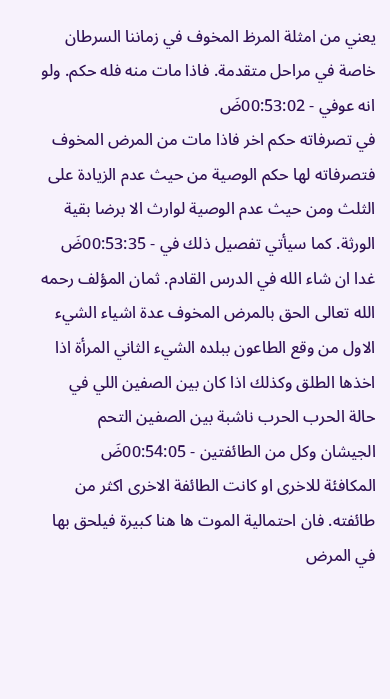يعني من امثلة المرظ المخوف في زماننا السرطان خاصة في مراحل متقدمة. فاذا مات منه فله حكم. ولو انه عوفي - 00:53:02ضَ
في تصرفاته حكم اخر فاذا مات من المرض المخوف فتصرفاته لها حكم الوصية من حيث عدم الزيادة على الثلث ومن حيث عدم الوصية لوارث الا برضا بقية الورثة. كما سيأتي تفصيل ذلك في - 00:53:35ضَ
غدا ان شاء الله في الدرس القادم. ثمان المؤلف رحمه الله تعالى الحق بالمرض المخوف عدة اشياء الشيء الاول من وقع الطاعون ببلده الشيء الثاني المرأة اذا اخذها الطلق وكذلك اذا كان بين الصفين اللي في حالة الحرب الحرب ناشبة بين الصفين التحم الجيشان وكل من الطائفتين - 00:54:05ضَ
المكافئة للاخرى او كانت الطائفة الاخرى اكثر من طائفته. فان احتمالية الموت ها هنا كبيرة فيلحق بها في المرض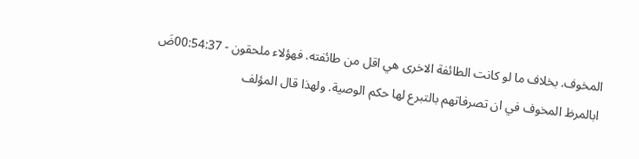المخوف. بخلاف ما لو كانت الطائفة الاخرى هي اقل من طائفته. فهؤلاء ملحقون - 00:54:37ضَ
ابالمرظ المخوف في ان تصرفاتهم بالتبرع لها حكم الوصية. ولهذا قال المؤلف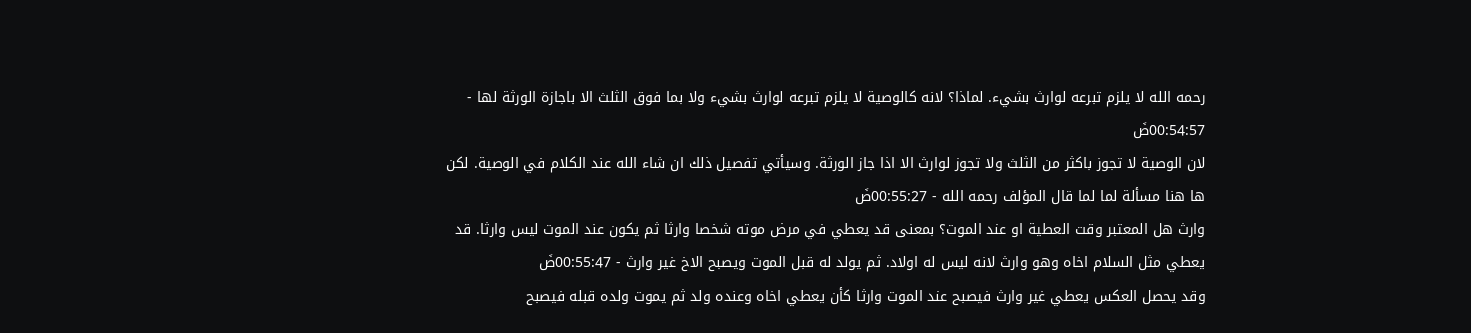رحمه الله لا يلزم تبرعه لوارث بشيء. لماذا؟ لانه كالوصية لا يلزم تبرعه لوارث بشيء ولا بما فوق الثلث الا باجازة الورثة لها - 00:54:57ضَ
لان الوصية لا تجوز باكثر من الثلث ولا تجوز لوارث الا اذا جاز الورثة. وسيأتي تفصيل ذلك ان شاء الله عند الكلام في الوصية. لكن ها هنا مسألة لما لما قال المؤلف رحمه الله - 00:55:27ضَ
وارث هل المعتبر وقت العطية او عند الموت؟ بمعنى قد يعطي في مرض موته شخصا وارثا ثم يكون عند الموت ليس وارثا. قد يعطي مثل السلام اخاه وهو وارث لانه ليس له اولاد. ثم يولد له قبل الموت ويصبح الاخ غير وارث - 00:55:47ضَ
وقد يحصل العكس يعطي غير وارث فيصبح عند الموت وارثا كأن يعطي اخاه وعنده ولد ثم يموت ولده قبله فيصبح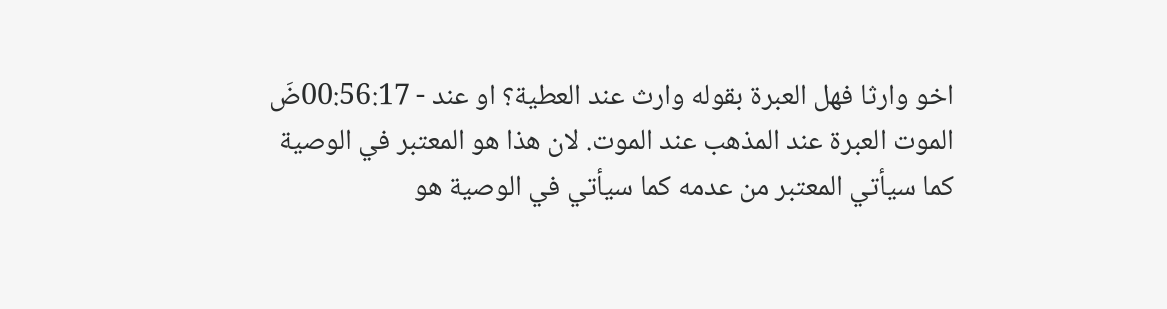اخو وارثا فهل العبرة بقوله وارث عند العطية؟ او عند - 00:56:17ضَ
الموت العبرة عند المذهب عند الموت. لان هذا هو المعتبر في الوصية كما سيأتي المعتبر من عدمه كما سيأتي في الوصية هو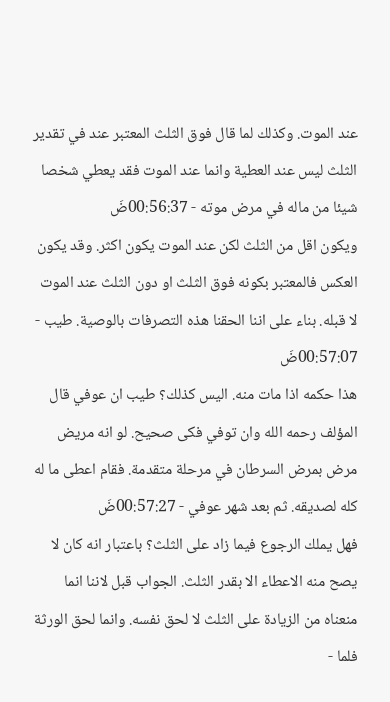عند الموت. وكذلك لما قال فوق الثلث المعتبر عند في تقدير الثلث ليس عند العطية وانما عند الموت فقد يعطي شخصا شيئا من ماله في مرض موته - 00:56:37ضَ
ويكون اقل من الثلث لكن عند الموت يكون اكثر. وقد يكون العكس فالمعتبر بكونه فوق الثلث او دون الثلث عند الموت لا قبله. بناء على اننا الحقنا هذه التصرفات بالوصية. طيب - 00:57:07ضَ
هذا حكمه اذا مات منه. اليس كذلك؟ طيب ان عوفي قال المؤلف رحمه الله وان توفي فكى صحيح. لو انه مريض مرض بمرض السرطان في مرحلة متقدمة. فقام اعطى ما له كله لصديقه. ثم بعد شهر عوفي - 00:57:27ضَ
فهل يملك الرجوع فيما زاد على الثلث؟ باعتبار انه كان لا يصح منه الاعطاء الا بقدر الثلث. الجواب قبل لاننا انما منعناه من الزيادة على الثلث لا لحق نفسه. وانما لحق الورثة فلما -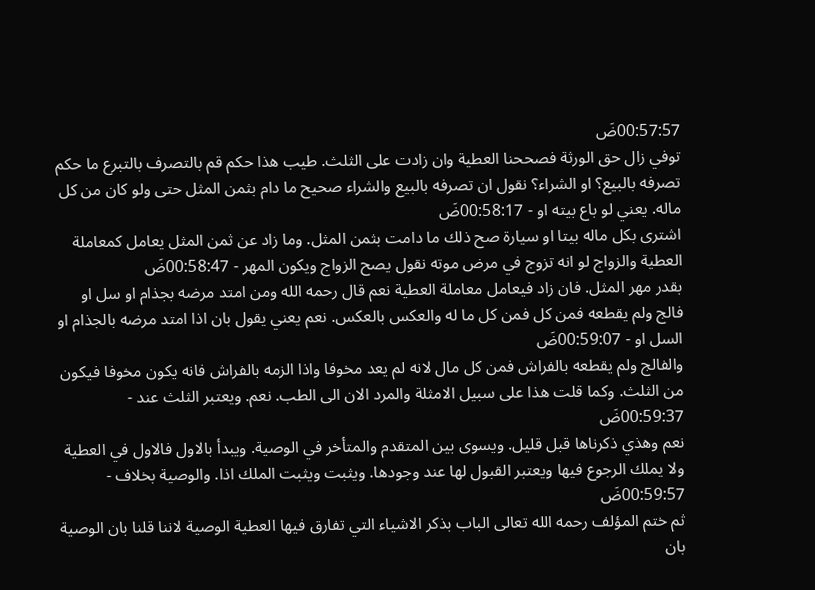00:57:57ضَ
توفي زال حق الورثة فصححنا العطية وان زادت على الثلث. طيب هذا حكم قم بالتصرف بالتبرع ما حكم تصرفه بالبيع؟ او الشراء؟ نقول ان تصرفه بالبيع والشراء صحيح ما دام بثمن المثل حتى ولو كان من كل ماله. يعني لو باع بيته او - 00:58:17ضَ
اشترى بكل ماله بيتا او سيارة صح ذلك ما دامت بثمن المثل. وما زاد عن ثمن المثل يعامل كمعاملة العطية والزواج لو انه تزوج في مرض موته نقول يصح الزواج ويكون المهر - 00:58:47ضَ
بقدر مهر المثل. فان زاد فيعامل معاملة العطية نعم قال رحمه الله ومن امتد مرضه بجذام او سل او فالج ولم يقطعه فمن كل فمن كل ما له والعكس بالعكس. نعم يعني يقول بان اذا امتد مرضه بالجذام او السل او - 00:59:07ضَ
والفالج ولم يقطعه بالفراش فمن كل مال لانه لم يعد مخوفا واذا الزمه بالفراش فانه يكون مخوفا فيكون من الثلث. وكما قلت هذا على سبيل الامثلة والمرد الان الى الطب. نعم. ويعتبر الثلث عند - 00:59:37ضَ
نعم وهذي ذكرناها قبل قليل. ويسوى بين المتقدم والمتأخر في الوصية. ويبدأ بالاول فالاول في العطية ولا يملك الرجوع فيها ويعتبر القبول لها عند وجودها. ويثبت ويثبت الملك اذا. والوصية بخلاف - 00:59:57ضَ
ثم ختم المؤلف رحمه الله تعالى الباب بذكر الاشياء التي تفارق فيها العطية الوصية لاننا قلنا بان الوصية بان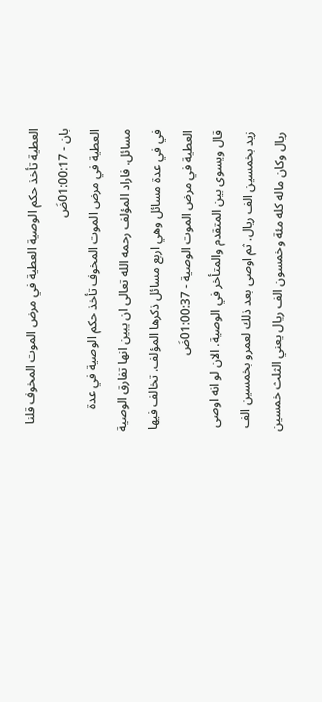العطية تأخذ حكم الوصية العطية في مرض الموت المخوف قلنا بان - 01:00:17ضَ
العطية في مرض الموت المخوف تأخذ حكم الوصية في عدة مسائل. فاراد المؤلف رحمه الله تعالى ان يبين انها تفارق الوصية في في عدة مسائل وهي اربع مسائل ذكرها المؤلف. تخالف فيها العطية في مرض الموت الوصية - 01:00:37ضَ
قال ويسوى بين المتقدم والمتأخر في الوصية. الان لو انه اوصى زيد بخمسين الف ريال. ثم اوصى بعد ذلك لعمرو بخمسين الف ريال وكان ماله كله مئة وخمسون الف ريال يعني الثلث خمسين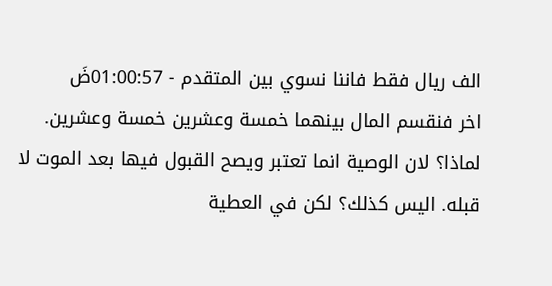الف ريال فقط فاننا نسوي بين المتقدم - 01:00:57ضَ
اخر فنقسم المال بينهما خمسة وعشرين خمسة وعشرين. لماذا؟ لان الوصية انما تعتبر ويصح القبول فيها بعد الموت لا قبله. اليس كذلك؟ لكن في العطية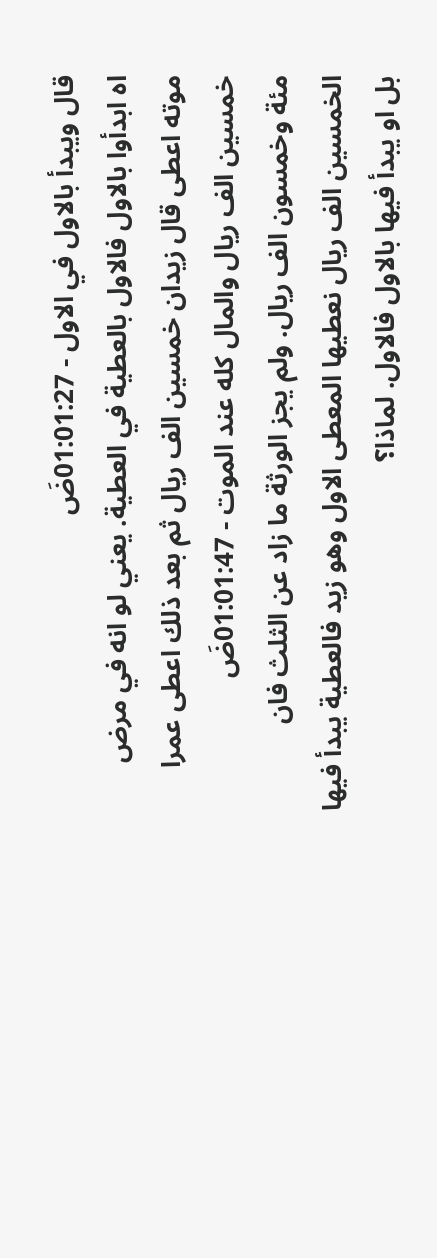قال ويبدأ بالاول في الاول - 01:01:27ضَ
اه ابدأوا بالاول فالاول بالعطية في العطية. يعني لو انه في مرض موته اعطى قال زيدان خمسين الف ريال ثم بعد ذلك اعطى عمرا خمسين الف ريال والمال كله عند الموت - 01:01:47ضَ
مئة وخمسون الف ريال. ولم يجز الورثة ما زاد عن الثلث فان الخمسين الف ريال نعطيها المعطى الاول وهو زيد فالعطية يبدأ فيها بل او يبدأ فيها بالاول فالاول. لماذا؟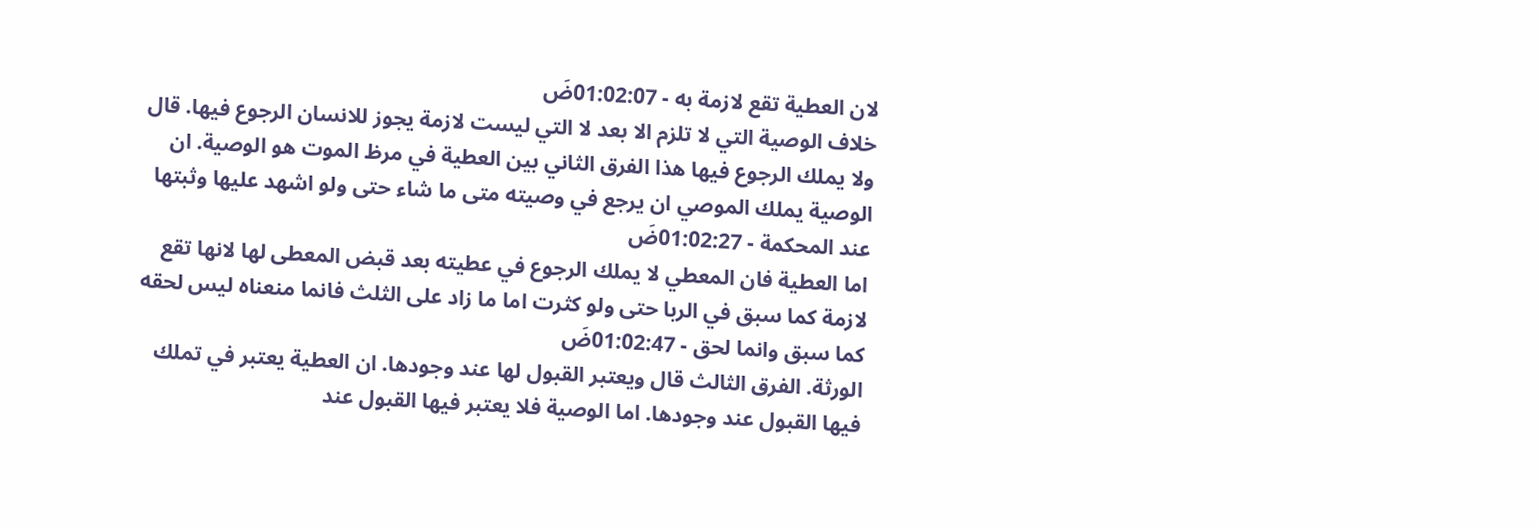لان العطية تقع لازمة به - 01:02:07ضَ
خلاف الوصية التي لا تلزم الا بعد لا التي ليست لازمة يجوز للانسان الرجوع فيها. قال ولا يملك الرجوع فيها هذا الفرق الثاني بين العطية في مرظ الموت هو الوصية. ان الوصية يملك الموصي ان يرجع في وصيته متى ما شاء حتى ولو اشهد عليها وثبتها عند المحكمة - 01:02:27ضَ
اما العطية فان المعطي لا يملك الرجوع في عطيته بعد قبض المعطى لها لانها تقع لازمة كما سبق في الربا حتى ولو كثرت اما ما زاد على الثلث فانما منعناه ليس لحقه كما سبق وانما لحق - 01:02:47ضَ
الورثة. الفرق الثالث قال ويعتبر القبول لها عند وجودها. ان العطية يعتبر في تملك فيها القبول عند وجودها. اما الوصية فلا يعتبر فيها القبول عند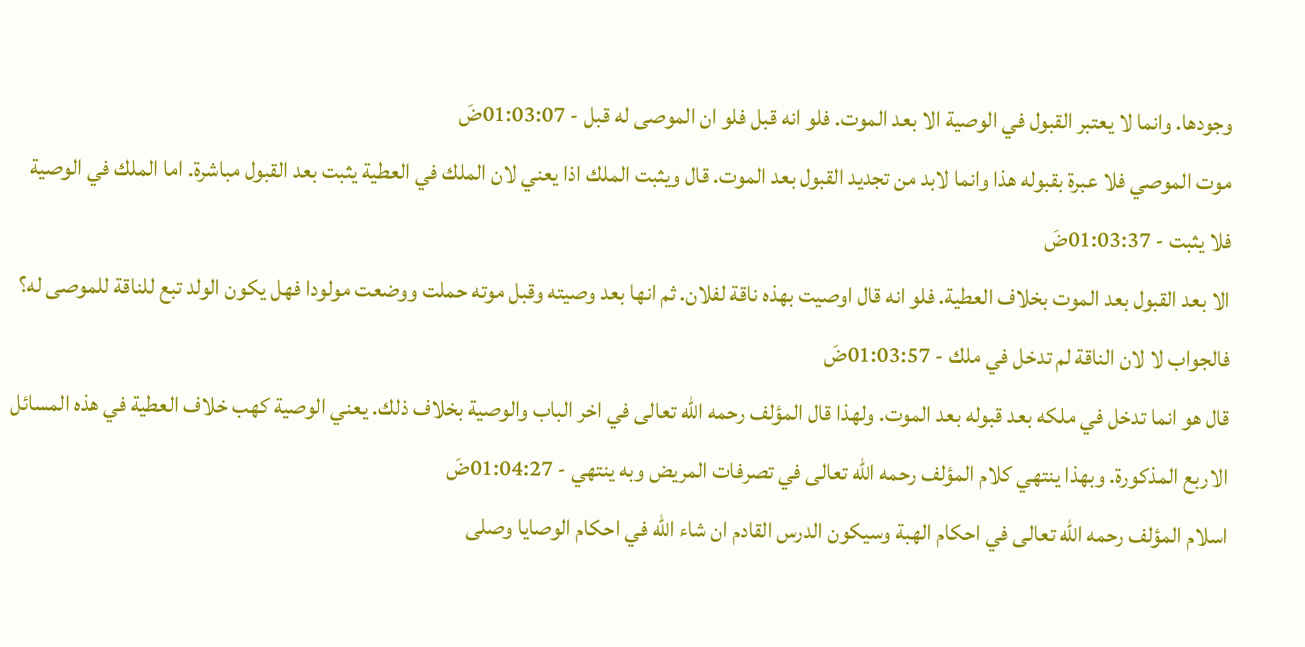وجودها. وانما لا يعتبر القبول في الوصية الا بعد الموت. فلو انه قبل فلو ان الموصى له قبل - 01:03:07ضَ
موت الموصي فلا عبرة بقبوله هذا وانما لابد من تجديد القبول بعد الموت. قال ويثبت الملك اذا يعني لان الملك في العطية يثبت بعد القبول مباشرة. اما الملك في الوصية فلا يثبت - 01:03:37ضَ
الا بعد القبول بعد الموت بخلاف العطية. فلو انه قال اوصيت بهذه ناقة لفلان. ثم انها بعد وصيته وقبل موته حملت ووضعت مولودا فهل يكون الولد تبع للناقة للموصى له؟ فالجواب لا لان الناقة لم تدخل في ملك - 01:03:57ضَ
قال هو انما تدخل في ملكه بعد قبوله بعد الموت. ولهذا قال المؤلف رحمه الله تعالى في اخر الباب والوصية بخلاف ذلك. يعني الوصية كهب خلاف العطية في هذه المسائل الاربع المذكورة. وبهذا ينتهي كلام المؤلف رحمه الله تعالى في تصرفات المريض وبه ينتهي - 01:04:27ضَ
اسلام المؤلف رحمه الله تعالى في احكام الهبة وسيكون الدرس القادم ان شاء الله في احكام الوصايا وصلى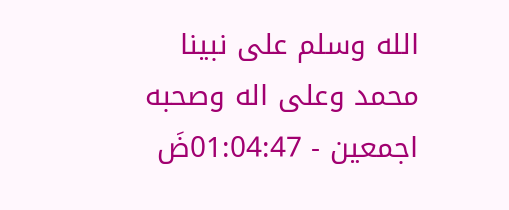الله وسلم على نبينا محمد وعلى اله وصحبه اجمعين - 01:04:47ضَ